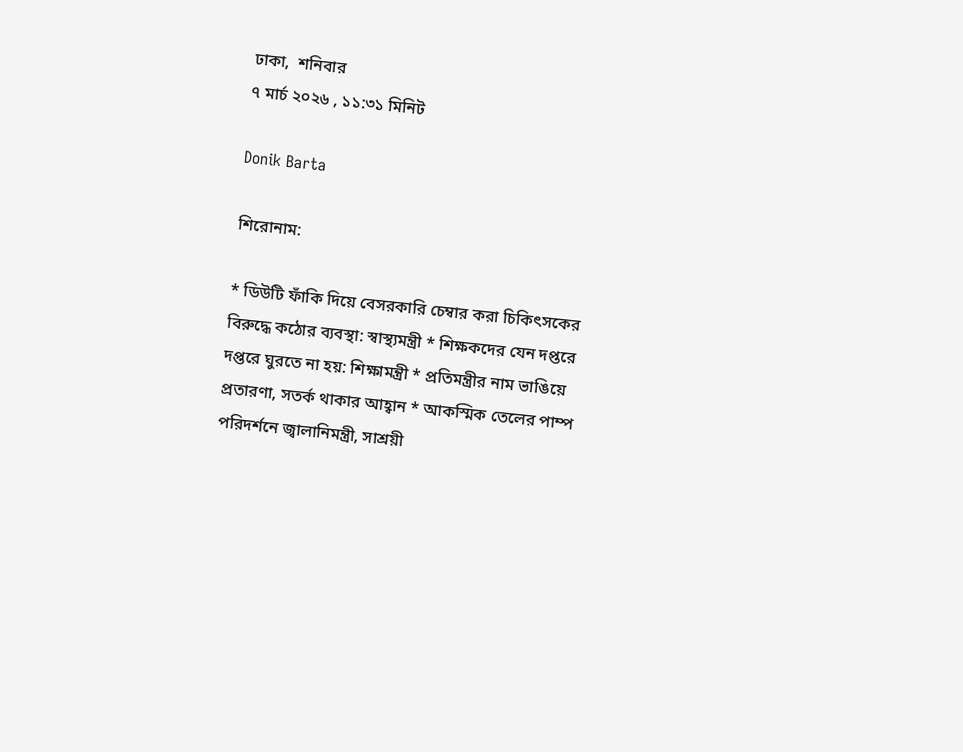ঢাকা,  শনিবার
৭ মার্চ ২০২৬ , ১১:৩১ মিনিট

Donik Barta

শিরোনাম:

* ডিউটি ফাঁকি দিয়ে বেসরকারি চেম্বার করা চিকিৎসকের বিরুদ্ধে কঠোর ব্যবস্থা: স্বাস্থ্যমন্ত্রী * শিক্ষকদের যেন দপ্তরে দপ্তরে ঘুরতে না হয়: শিক্ষামন্ত্রী * প্রতিমন্ত্রীর নাম ভাঙিয়ে প্রতারণা, সতর্ক থাকার আহ্বান * আকস্মিক তেলের পাম্প পরিদর্শনে জ্বালানিমন্ত্রী, সাশ্রয়ী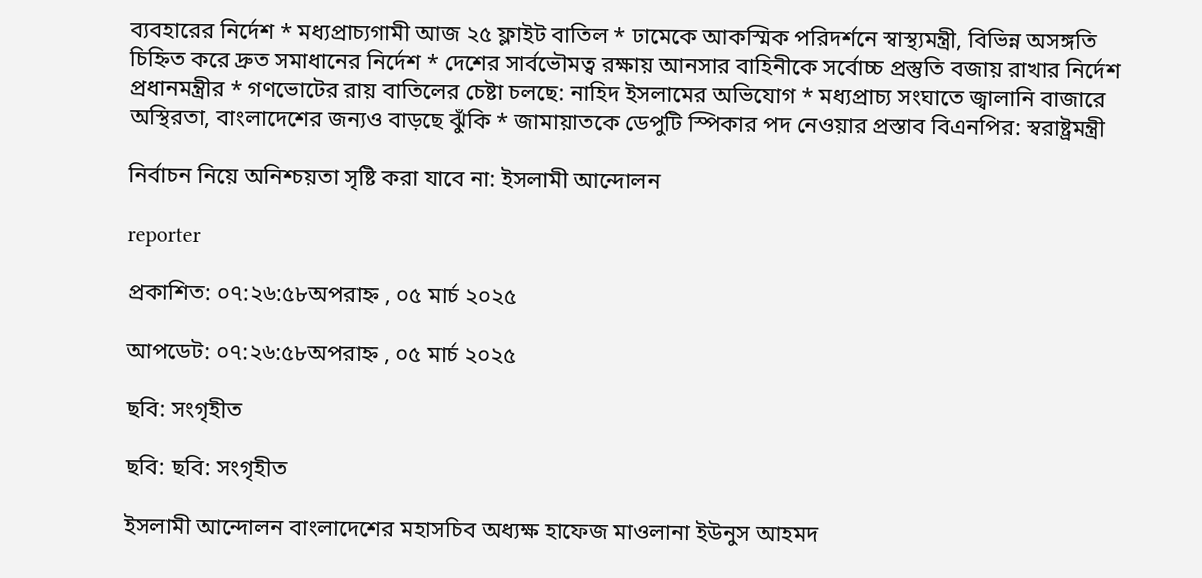ব্যবহারের নির্দেশ * মধ্যপ্রাচ্যগামী আজ ২৫ ফ্লাইট বাতিল * ঢামেকে আকস্মিক পরিদর্শনে স্বাস্থ্যমন্ত্রী, বিভিন্ন অসঙ্গতি চিহ্নিত করে দ্রুত সমাধানের নির্দেশ * দেশের সার্বভৌমত্ব রক্ষায় আনসার বাহিনীকে সর্বোচ্চ প্রস্তুতি বজায় রাখার নির্দেশ প্রধানমন্ত্রীর * গণভোটের রায় বাতিলের চেষ্টা চলছে: নাহিদ ইসলামের অভিযোগ * মধ্যপ্রাচ্য সংঘাতে জ্বালানি বাজারে অস্থিরতা, বাংলাদেশের জন্যও বাড়ছে ঝুঁকি * জামায়াতকে ডেপুটি স্পিকার পদ নেওয়ার প্রস্তাব বিএনপির: স্বরাষ্ট্রমন্ত্রী

নির্বাচন নিয়ে অনিশ্চয়তা সৃষ্টি করা যাবে না: ইসলামী আন্দোলন

reporter

প্রকাশিত: ০৭:২৬:৫৮অপরাহ্ন , ০৫ মার্চ ২০২৫

আপডেট: ০৭:২৬:৫৮অপরাহ্ন , ০৫ মার্চ ২০২৫

ছবি: সংগৃহীত

ছবি: ছবি: সংগৃহীত

ইসলামী আন্দোলন বাংলাদেশের মহাসচিব অধ্যক্ষ হাফেজ মাওলানা ইউনুস আহমদ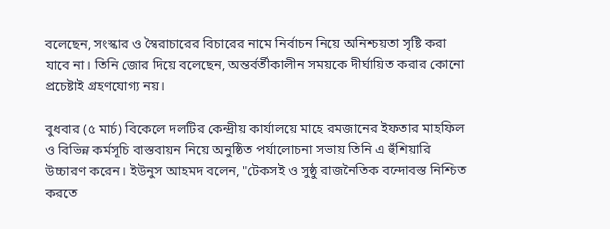বলেছেন, সংস্কার ও স্বৈরাচারের বিচারের নামে নির্বাচন নিয়ে অনিশ্চয়তা সৃষ্টি করা যাবে না। তিনি জোর দিয়ে বলেছেন, অন্তর্বর্তীকালীন সময়কে দীর্ঘায়িত করার কোনো প্রচেষ্টাই গ্রহণযোগ্য নয়।

বুধবার (৫ মার্চ) বিকেলে দলটির কেন্দ্রীয় কার্যালয়ে মাহে রমজানের ইফতার মাহফিল ও বিভিন্ন কর্মসূচি বাস্তবায়ন নিয়ে অনুষ্ঠিত পর্যালোচনা সভায় তিনি এ হুঁশিয়ারি উচ্চারণ করেন। ইউনুস আহমদ বলেন, "টেকসই ও সুষ্ঠু রাজনৈতিক বন্দোবস্ত নিশ্চিত করতে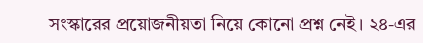সংস্কারের প্রয়োজনীয়তা নিয়ে কোনো প্রশ্ন নেই। ২৪-এর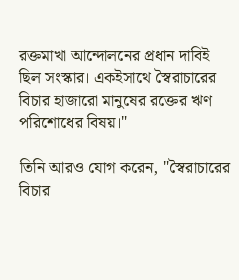রক্তমাখা আন্দোলনের প্রধান দাবিই ছিল সংস্কার। একইসাথে স্বৈরাচারের বিচার হাজারো মানুষের রক্তের ঋণ পরিশোধের বিষয়।"

তিনি আরও যোগ করেন, "স্বৈরাচারের বিচার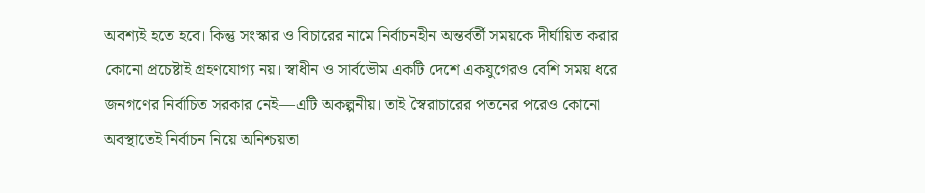অবশ্যই হতে হবে। কিন্তু সংস্কার ও বিচারের নামে নির্বাচনহীন অন্তর্বর্তী সময়কে দীর্ঘায়িত করার কোনো প্রচেষ্টাই গ্রহণযোগ্য নয়। স্বাধীন ও সার্বভৌম একটি দেশে একযুগেরও বেশি সময় ধরে জনগণের নির্বাচিত সরকার নেই—এটি অকল্পনীয়। তাই স্বৈরাচারের পতনের পরেও কোনো অবস্থাতেই নির্বাচন নিয়ে অনিশ্চয়তা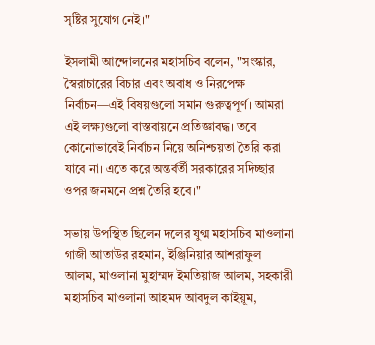সৃষ্টির সুযোগ নেই।"

ইসলামী আন্দোলনের মহাসচিব বলেন, "সংস্কার, স্বৈরাচারের বিচার এবং অবাধ ও নিরপেক্ষ নির্বাচন—এই বিষয়গুলো সমান গুরুত্বপূর্ণ। আমরা এই লক্ষ্যগুলো বাস্তবায়নে প্রতিজ্ঞাবদ্ধ। তবে কোনোভাবেই নির্বাচন নিয়ে অনিশ্চয়তা তৈরি করা যাবে না। এতে করে অন্তর্বর্তী সরকারের সদিচ্ছার ওপর জনমনে প্রশ্ন তৈরি হবে।"

সভায় উপস্থিত ছিলেন দলের যুগ্ম মহাসচিব মাওলানা গাজী আতাউর রহমান, ইঞ্জিনিয়ার আশরাফুল আলম, মাওলানা মুহাম্মদ ইমতিয়াজ আলম, সহকারী মহাসচিব মাওলানা আহমদ আবদুল কাইয়ূম,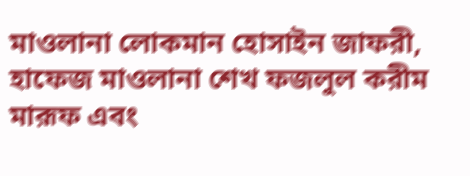মাওলানা লোকমান হোসাইন জাফরী, হাফেজ মাওলানা শেখ ফজলুল করীম মারূফ এবং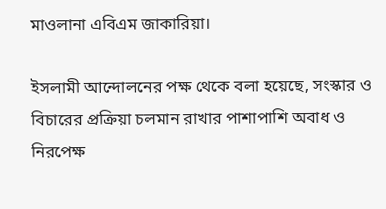মাওলানা এবিএম জাকারিয়া।

ইসলামী আন্দোলনের পক্ষ থেকে বলা হয়েছে, সংস্কার ও বিচারের প্রক্রিয়া চলমান রাখার পাশাপাশি অবাধ ও নিরপেক্ষ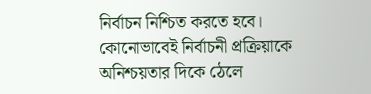নির্বাচন নিশ্চিত করতে হবে। কোনোভাবেই নির্বাচনী প্রক্রিয়াকে অনিশ্চয়তার দিকে ঠেলে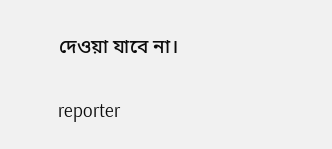দেওয়া যাবে না।

reporter